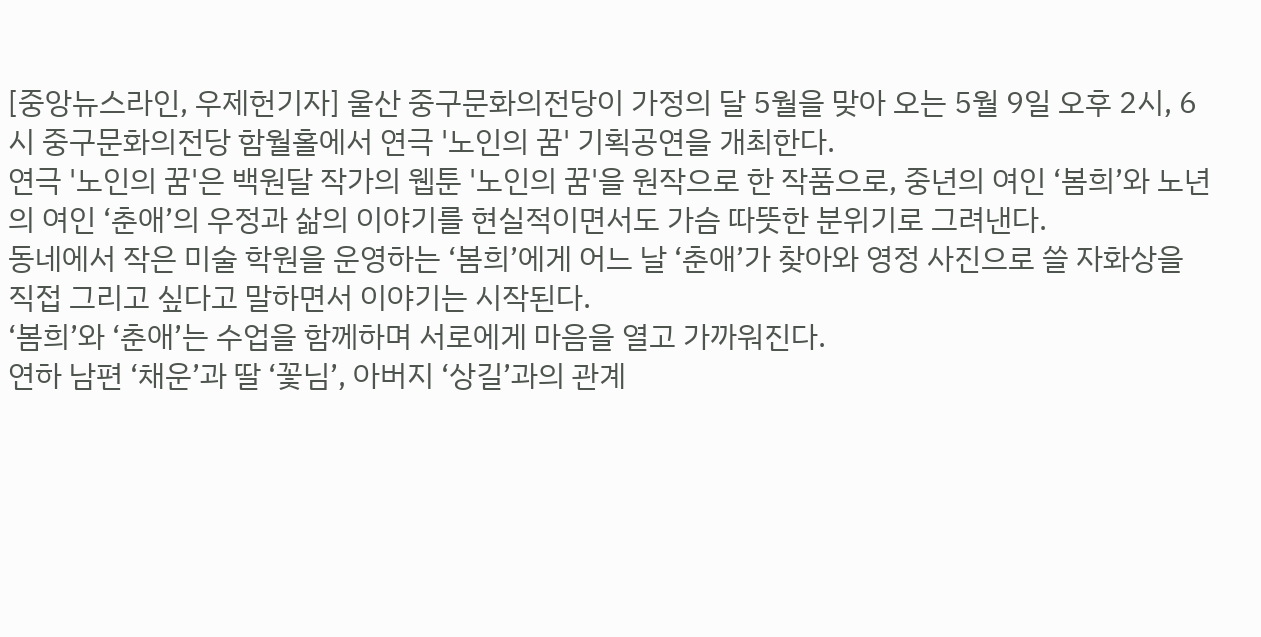[중앙뉴스라인, 우제헌기자] 울산 중구문화의전당이 가정의 달 5월을 맞아 오는 5월 9일 오후 2시, 6시 중구문화의전당 함월홀에서 연극 '노인의 꿈' 기획공연을 개최한다.
연극 '노인의 꿈'은 백원달 작가의 웹툰 '노인의 꿈'을 원작으로 한 작품으로, 중년의 여인 ‘봄희’와 노년의 여인 ‘춘애’의 우정과 삶의 이야기를 현실적이면서도 가슴 따뜻한 분위기로 그려낸다.
동네에서 작은 미술 학원을 운영하는 ‘봄희’에게 어느 날 ‘춘애’가 찾아와 영정 사진으로 쓸 자화상을 직접 그리고 싶다고 말하면서 이야기는 시작된다.
‘봄희’와 ‘춘애’는 수업을 함께하며 서로에게 마음을 열고 가까워진다.
연하 남편 ‘채운’과 딸 ‘꽃님’, 아버지 ‘상길’과의 관계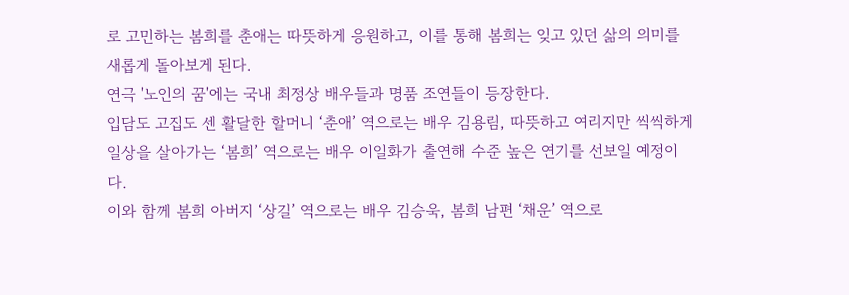로 고민하는 봄희를 춘애는 따뜻하게 응원하고, 이를 통해 봄희는 잊고 있던 삶의 의미를 새롭게 돌아보게 된다.
연극 '노인의 꿈'에는 국내 최정상 배우들과 명품 조연들이 등장한다.
입담도 고집도 센 활달한 할머니 ‘춘애’ 역으로는 배우 김용림, 따뜻하고 여리지만 씩씩하게 일상을 살아가는 ‘봄희’ 역으로는 배우 이일화가 출연해 수준 높은 연기를 선보일 예정이다.
이와 함께 봄희 아버지 ‘상길’ 역으로는 배우 김승욱, 봄희 남편 ‘채운’ 역으로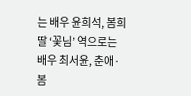는 배우 윤희석, 봄희 딸 ‘꽃님’ 역으로는 배우 최서윤, 춘애·봄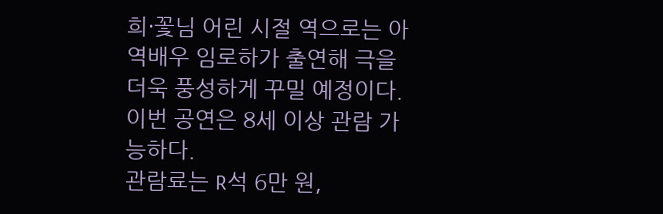희·꽃님 어린 시절 역으로는 아역배우 임로하가 출연해 극을 더욱 풍성하게 꾸밀 예정이다.
이번 공연은 8세 이상 관람 가능하다.
관람료는 R석 6만 원,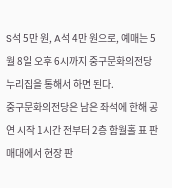S석 5만 원, A석 4만 원으로, 예매는 5월 8일 오후 6시까지 중구문화의전당 누리집을 통해서 하면 된다.
중구문화의전당은 남은 좌석에 한해 공연 시작 1시간 전부터 2층 함월홀 표 판매대에서 현장 판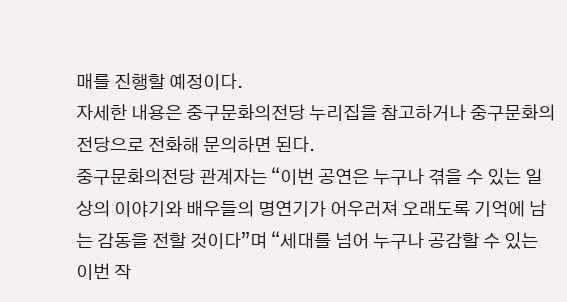매를 진행할 예정이다.
자세한 내용은 중구문화의전당 누리집을 참고하거나 중구문화의전당으로 전화해 문의하면 된다.
중구문화의전당 관계자는 “이번 공연은 누구나 겪을 수 있는 일상의 이야기와 배우들의 명연기가 어우러져 오래도록 기억에 남는 감동을 전할 것이다”며 “세대를 넘어 누구나 공감할 수 있는 이번 작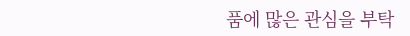품에 많은 관심을 부탁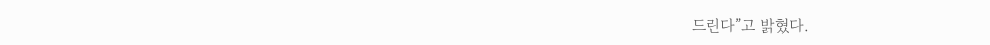드린다”고 밝혔다.